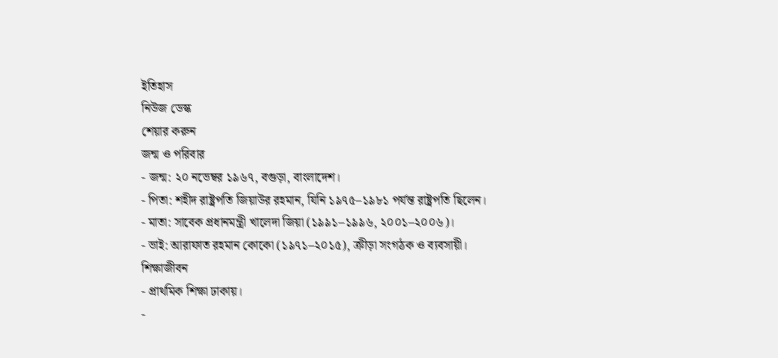ইতিহাস
নিউজ ডেস্ক
শেয়ার করুন
জন্ম ও পরিবার
- জন্ম: ২০ নভেম্বর ১৯৬৭, বগুড়া, বাংলাদেশ।
- পিতা: শহীদ রাষ্ট্রপতি জিয়াউর রহমান, যিনি ১৯৭৫–১৯৮১ পর্যন্ত রাষ্ট্রপতি ছিলেন।
- মাতা: সাবেক প্রধানমন্ত্রী খালেদা জিয়া (১৯৯১–১৯৯৬, ২০০১–২০০৬)।
- ভাই: আরাফাত রহমান কোকো (১৯৭১–২০১৫), ক্রীড়া সংগঠক ও ব্যবসায়ী।
শিক্ষাজীবন
- প্রাথমিক শিক্ষা ঢাকায়।
-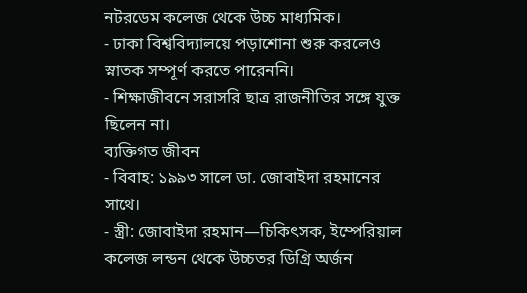নটরডেম কলেজ থেকে উচ্চ মাধ্যমিক।
- ঢাকা বিশ্ববিদ্যালয়ে পড়াশোনা শুরু করলেও স্নাতক সম্পূর্ণ করতে পারেননি।
- শিক্ষাজীবনে সরাসরি ছাত্র রাজনীতির সঙ্গে যুক্ত ছিলেন না।
ব্যক্তিগত জীবন
- বিবাহ: ১৯৯৩ সালে ডা. জোবাইদা রহমানের সাথে।
- স্ত্রী: জোবাইদা রহমান—চিকিৎসক, ইম্পেরিয়াল কলেজ লন্ডন থেকে উচ্চতর ডিগ্রি অর্জন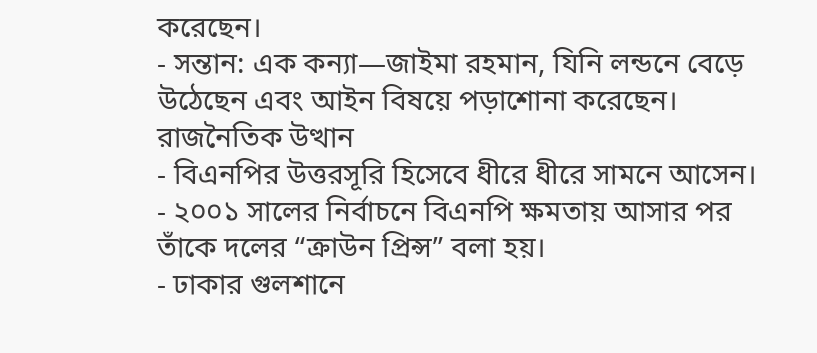করেছেন।
- সন্তান: এক কন্যা—জাইমা রহমান, যিনি লন্ডনে বেড়ে উঠেছেন এবং আইন বিষয়ে পড়াশোনা করেছেন।
রাজনৈতিক উত্থান
- বিএনপির উত্তরসূরি হিসেবে ধীরে ধীরে সামনে আসেন।
- ২০০১ সালের নির্বাচনে বিএনপি ক্ষমতায় আসার পর তাঁকে দলের “ক্রাউন প্রিন্স” বলা হয়।
- ঢাকার গুলশানে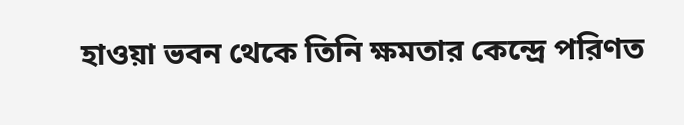হাওয়া ভবন থেকে তিনি ক্ষমতার কেন্দ্রে পরিণত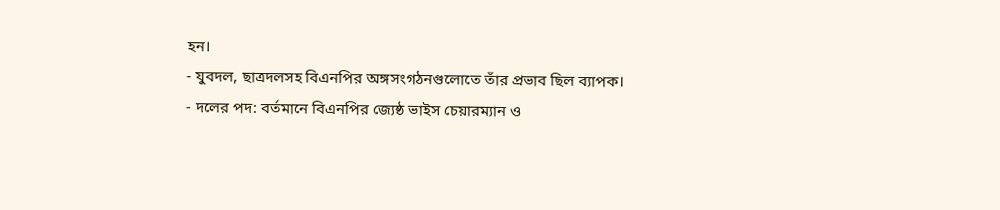হন।
- যুবদল, ছাত্রদলসহ বিএনপির অঙ্গসংগঠনগুলোতে তাঁর প্রভাব ছিল ব্যাপক।
- দলের পদ: বর্তমানে বিএনপির জ্যেষ্ঠ ভাইস চেয়ারম্যান ও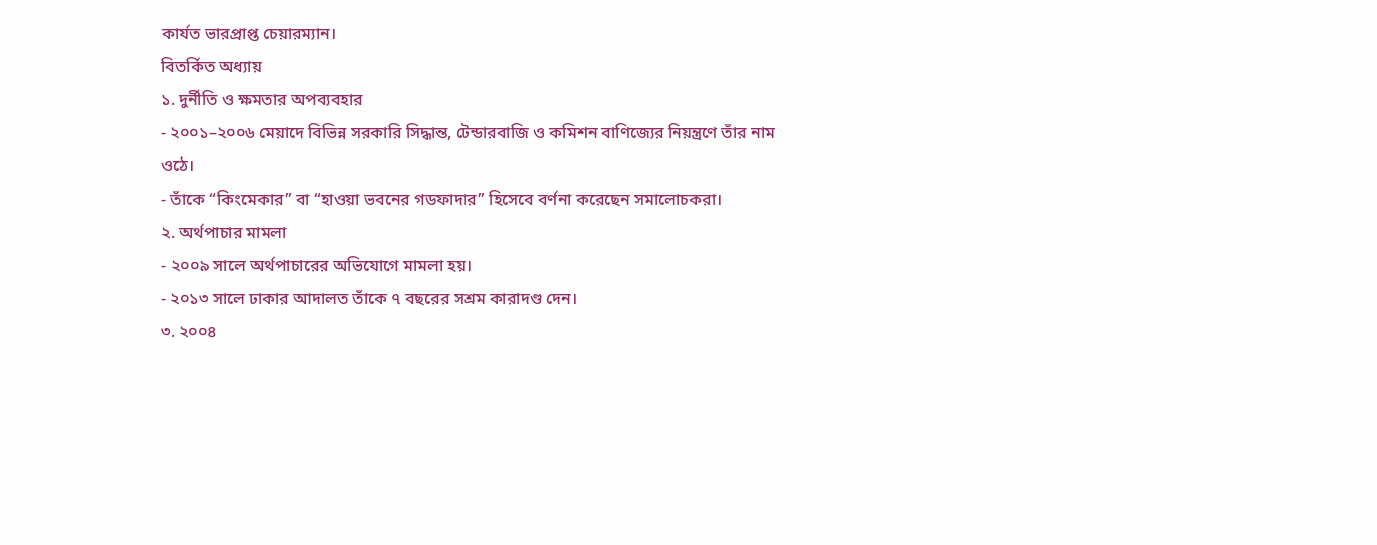কার্যত ভারপ্রাপ্ত চেয়ারম্যান।
বিতর্কিত অধ্যায়
১. দুর্নীতি ও ক্ষমতার অপব্যবহার
- ২০০১–২০০৬ মেয়াদে বিভিন্ন সরকারি সিদ্ধান্ত, টেন্ডারবাজি ও কমিশন বাণিজ্যের নিয়ন্ত্রণে তাঁর নাম ওঠে।
- তাঁকে “কিংমেকার” বা “হাওয়া ভবনের গডফাদার” হিসেবে বর্ণনা করেছেন সমালোচকরা।
২. অর্থপাচার মামলা
- ২০০৯ সালে অর্থপাচারের অভিযোগে মামলা হয়।
- ২০১৩ সালে ঢাকার আদালত তাঁকে ৭ বছরের সশ্রম কারাদণ্ড দেন।
৩. ২০০৪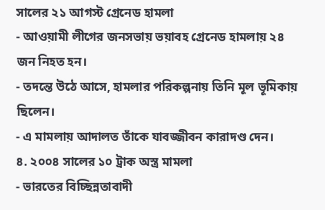সালের ২১ আগস্ট গ্রেনেড হামলা
- আওয়ামী লীগের জনসভায় ভয়াবহ গ্রেনেড হামলায় ২৪ জন নিহত হন।
- তদন্তে উঠে আসে, হামলার পরিকল্পনায় তিনি মূল ভূমিকায় ছিলেন।
- এ মামলায় আদালত তাঁকে যাবজ্জীবন কারাদণ্ড দেন।
৪. ২০০৪ সালের ১০ ট্রাক অস্ত্র মামলা
- ভারতের বিচ্ছিন্নতাবাদী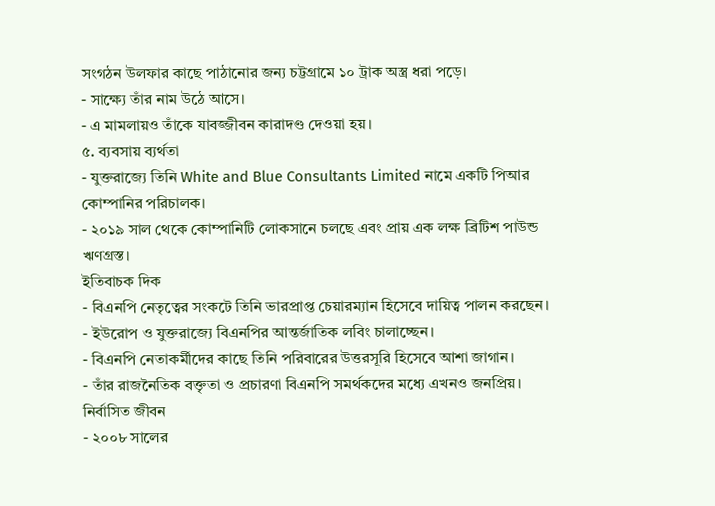সংগঠন উলফার কাছে পাঠানোর জন্য চট্টগ্রামে ১০ ট্রাক অস্ত্র ধরা পড়ে।
- সাক্ষ্যে তাঁর নাম উঠে আসে।
- এ মামলায়ও তাঁকে যাবজ্জীবন কারাদণ্ড দেওয়া হয়।
৫. ব্যবসায় ব্যর্থতা
- যুক্তরাজ্যে তিনি White and Blue Consultants Limited নামে একটি পিআর কোম্পানির পরিচালক।
- ২০১৯ সাল থেকে কোম্পানিটি লোকসানে চলছে এবং প্রায় এক লক্ষ ব্রিটিশ পাউন্ড ঋণগ্রস্ত।
ইতিবাচক দিক
- বিএনপি নেতৃত্বের সংকটে তিনি ভারপ্রাপ্ত চেয়ারম্যান হিসেবে দায়িত্ব পালন করছেন।
- ইউরোপ ও যুক্তরাজ্যে বিএনপির আন্তর্জাতিক লবিং চালাচ্ছেন।
- বিএনপি নেতাকর্মীদের কাছে তিনি পরিবারের উত্তরসূরি হিসেবে আশা জাগান।
- তাঁর রাজনৈতিক বক্তৃতা ও প্রচারণা বিএনপি সমর্থকদের মধ্যে এখনও জনপ্রিয়।
নির্বাসিত জীবন
- ২০০৮ সালের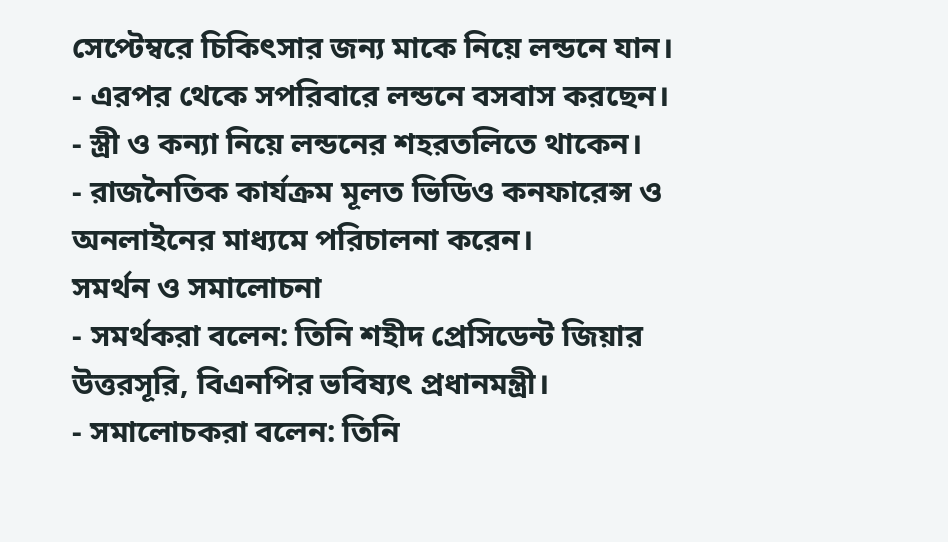সেপ্টেম্বরে চিকিৎসার জন্য মাকে নিয়ে লন্ডনে যান।
- এরপর থেকে সপরিবারে লন্ডনে বসবাস করছেন।
- স্ত্রী ও কন্যা নিয়ে লন্ডনের শহরতলিতে থাকেন।
- রাজনৈতিক কার্যক্রম মূলত ভিডিও কনফারেন্স ও অনলাইনের মাধ্যমে পরিচালনা করেন।
সমর্থন ও সমালোচনা
- সমর্থকরা বলেন: তিনি শহীদ প্রেসিডেন্ট জিয়ার উত্তরসূরি, বিএনপির ভবিষ্যৎ প্রধানমন্ত্রী।
- সমালোচকরা বলেন: তিনি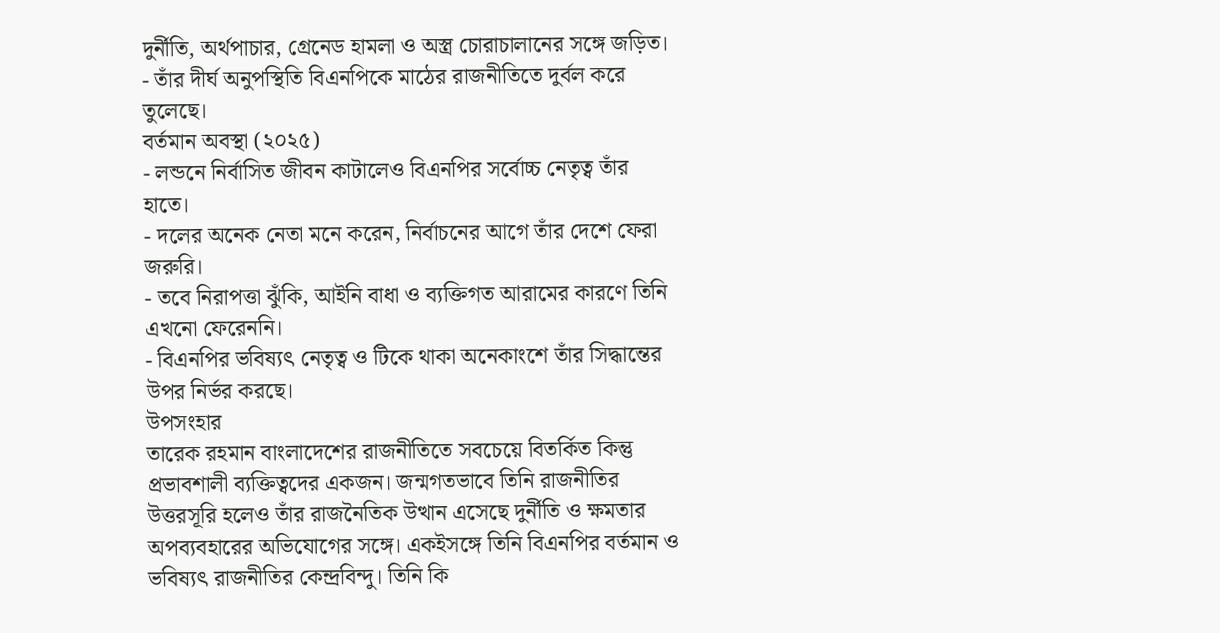দুর্নীতি, অর্থপাচার, গ্রেনেড হামলা ও অস্ত্র চোরাচালানের সঙ্গে জড়িত।
- তাঁর দীর্ঘ অনুপস্থিতি বিএনপিকে মাঠের রাজনীতিতে দুর্বল করে তুলেছে।
বর্তমান অবস্থা (২০২৫)
- লন্ডনে নির্বাসিত জীবন কাটালেও বিএনপির সর্বোচ্চ নেতৃত্ব তাঁর হাতে।
- দলের অনেক নেতা মনে করেন, নির্বাচনের আগে তাঁর দেশে ফেরা জরুরি।
- তবে নিরাপত্তা ঝুঁকি, আইনি বাধা ও ব্যক্তিগত আরামের কারণে তিনি এখনো ফেরেননি।
- বিএনপির ভবিষ্যৎ নেতৃত্ব ও টিকে থাকা অনেকাংশে তাঁর সিদ্ধান্তের উপর নির্ভর করছে।
উপসংহার
তারেক রহমান বাংলাদেশের রাজনীতিতে সবচেয়ে বিতর্কিত কিন্তু প্রভাবশালী ব্যক্তিত্বদের একজন। জন্মগতভাবে তিনি রাজনীতির উত্তরসূরি হলেও তাঁর রাজনৈতিক উত্থান এসেছে দুর্নীতি ও ক্ষমতার অপব্যবহারের অভিযোগের সঙ্গে। একইসঙ্গে তিনি বিএনপির বর্তমান ও ভবিষ্যৎ রাজনীতির কেন্দ্রবিন্দু। তিনি কি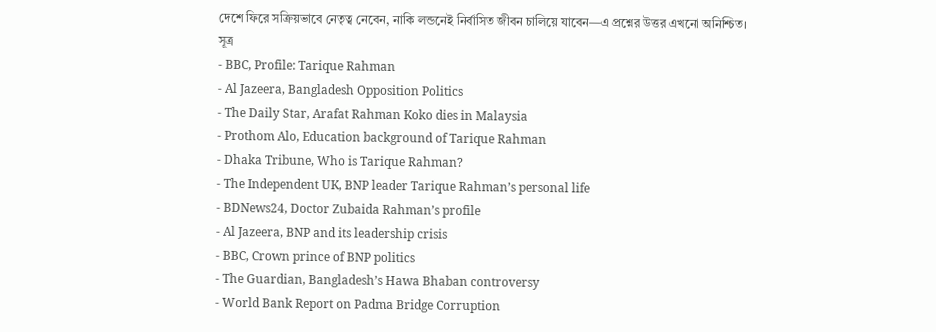দেশে ফিরে সক্রিয়ভাবে নেতৃত্ব নেবেন, নাকি লন্ডনেই নির্বাসিত জীবন চালিয়ে যাবেন—এ প্রশ্নের উত্তর এখনো অনিশ্চিত।
সূত্র
- BBC, Profile: Tarique Rahman
- Al Jazeera, Bangladesh Opposition Politics
- The Daily Star, Arafat Rahman Koko dies in Malaysia
- Prothom Alo, Education background of Tarique Rahman
- Dhaka Tribune, Who is Tarique Rahman?
- The Independent UK, BNP leader Tarique Rahman’s personal life
- BDNews24, Doctor Zubaida Rahman’s profile
- Al Jazeera, BNP and its leadership crisis
- BBC, Crown prince of BNP politics
- The Guardian, Bangladesh’s Hawa Bhaban controversy
- World Bank Report on Padma Bridge Corruption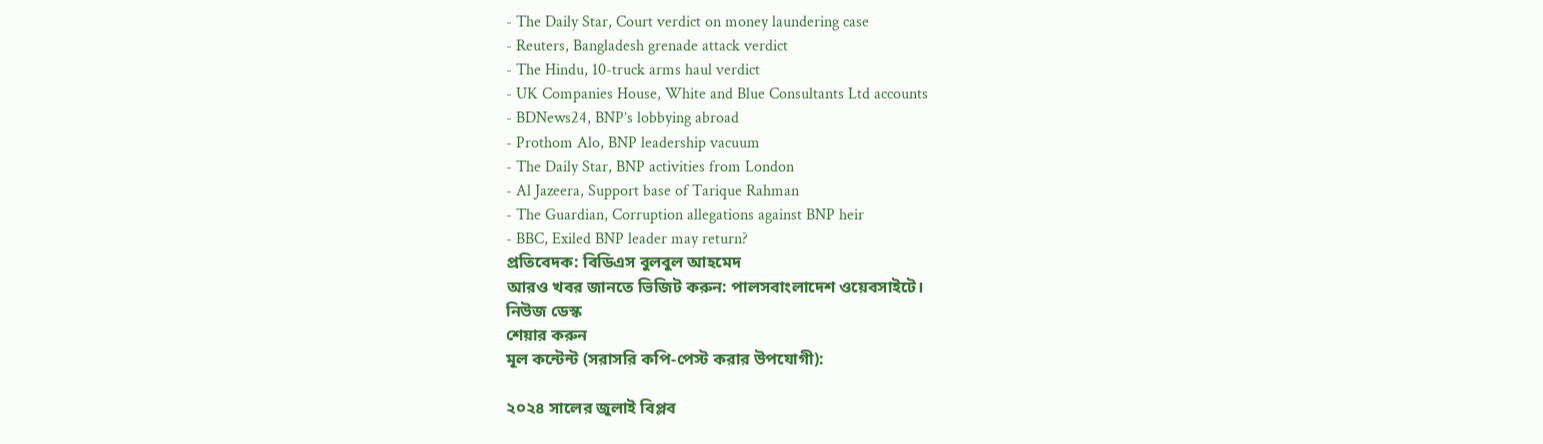- The Daily Star, Court verdict on money laundering case
- Reuters, Bangladesh grenade attack verdict
- The Hindu, 10-truck arms haul verdict
- UK Companies House, White and Blue Consultants Ltd accounts
- BDNews24, BNP’s lobbying abroad
- Prothom Alo, BNP leadership vacuum
- The Daily Star, BNP activities from London
- Al Jazeera, Support base of Tarique Rahman
- The Guardian, Corruption allegations against BNP heir
- BBC, Exiled BNP leader may return?
প্রতিবেদক: বিডিএস বুলবুল আহমেদ
আরও খবর জানতে ভিজিট করুন: পালসবাংলাদেশ ওয়েবসাইটে।
নিউজ ডেস্ক
শেয়ার করুন
মূল কন্টেন্ট (সরাসরি কপি-পেস্ট করার উপযোগী):

২০২৪ সালের জুলাই বিপ্লব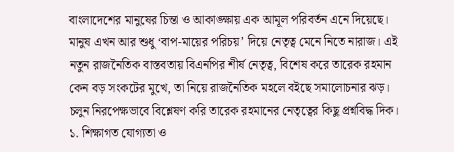বাংলাদেশের মানুষের চিন্তা ও আকাঙ্ক্ষায় এক আমূল পরিবর্তন এনে দিয়েছে। মানুষ এখন আর শুধু ‘বাপ-মায়ের পরিচয়’ দিয়ে নেতৃত্ব মেনে নিতে নারাজ। এই নতুন রাজনৈতিক বাস্তবতায় বিএনপির শীর্ষ নেতৃত্ব, বিশেষ করে তারেক রহমান কেন বড় সংকটের মুখে, তা নিয়ে রাজনৈতিক মহলে বইছে সমালোচনার ঝড়। চলুন নিরপেক্ষভাবে বিশ্লেষণ করি তারেক রহমানের নেতৃত্বের কিছু প্রশ্নবিদ্ধ দিক।
১. শিক্ষাগত যোগ্যতা ও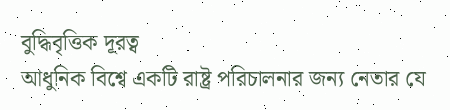বুদ্ধিবৃত্তিক দূরত্ব
আধুনিক বিশ্বে একটি রাষ্ট্র পরিচালনার জন্য নেতার যে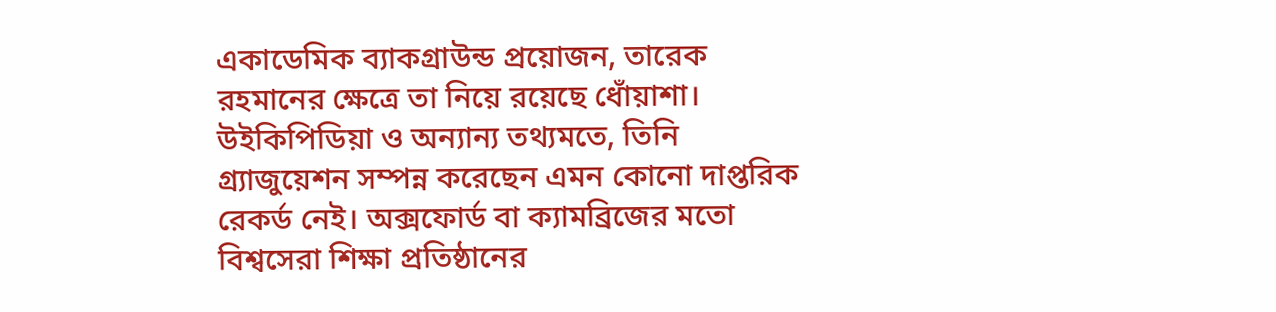একাডেমিক ব্যাকগ্রাউন্ড প্রয়োজন, তারেক রহমানের ক্ষেত্রে তা নিয়ে রয়েছে ধোঁয়াশা। উইকিপিডিয়া ও অন্যান্য তথ্যমতে, তিনি গ্র্যাজুয়েশন সম্পন্ন করেছেন এমন কোনো দাপ্তরিক রেকর্ড নেই। অক্সফোর্ড বা ক্যামব্রিজের মতো বিশ্বসেরা শিক্ষা প্রতিষ্ঠানের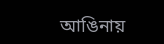আঙিনায়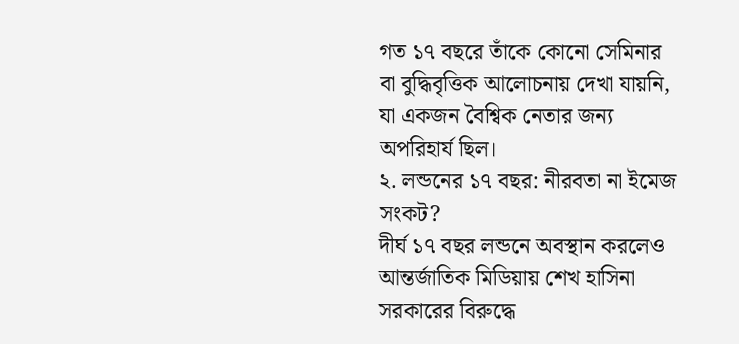গত ১৭ বছরে তাঁকে কোনো সেমিনার বা বুদ্ধিবৃত্তিক আলোচনায় দেখা যায়নি, যা একজন বৈশ্বিক নেতার জন্য অপরিহার্য ছিল।
২. লন্ডনের ১৭ বছর: নীরবতা না ইমেজ সংকট?
দীর্ঘ ১৭ বছর লন্ডনে অবস্থান করলেও আন্তর্জাতিক মিডিয়ায় শেখ হাসিনা সরকারের বিরুদ্ধে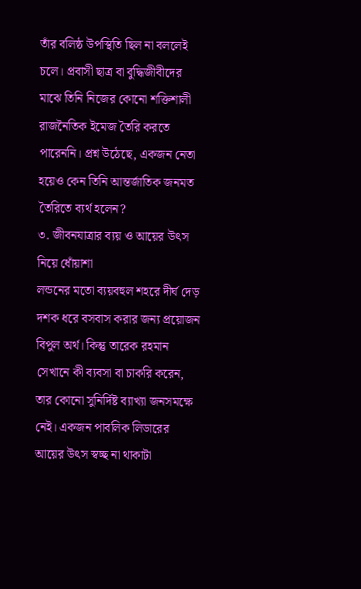তাঁর বলিষ্ঠ উপস্থিতি ছিল না বললেই চলে। প্রবাসী ছাত্র বা বুদ্ধিজীবীদের মাঝে তিনি নিজের কোনো শক্তিশালী রাজনৈতিক ইমেজ তৈরি করতে পারেননি। প্রশ্ন উঠেছে, একজন নেতা হয়েও কেন তিনি আন্তর্জাতিক জনমত তৈরিতে ব্যর্থ হলেন?
৩. জীবনযাত্রার ব্যয় ও আয়ের উৎস নিয়ে ধোঁয়াশা
লন্ডনের মতো ব্যয়বহুল শহরে দীর্ঘ দেড় দশক ধরে বসবাস করার জন্য প্রয়োজন বিপুল অর্থ। কিন্তু তারেক রহমান সেখানে কী ব্যবসা বা চাকরি করেন, তার কোনো সুনির্দিষ্ট ব্যাখ্যা জনসমক্ষে নেই। একজন পাবলিক লিডারের আয়ের উৎস স্বচ্ছ না থাকাটা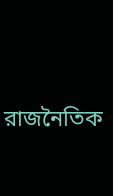রাজনৈতিক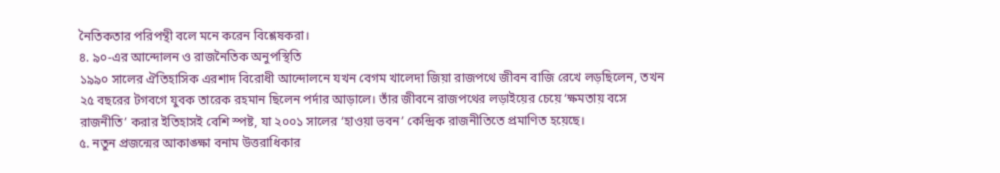নৈতিকতার পরিপন্থী বলে মনে করেন বিশ্লেষকরা।
৪. ৯০-এর আন্দোলন ও রাজনৈতিক অনুপস্থিতি
১৯৯০ সালের ঐতিহাসিক এরশাদ বিরোধী আন্দোলনে যখন বেগম খালেদা জিয়া রাজপথে জীবন বাজি রেখে লড়ছিলেন, তখন ২৫ বছরের টগবগে যুবক তারেক রহমান ছিলেন পর্দার আড়ালে। তাঁর জীবনে রাজপথের লড়াইয়ের চেয়ে ‘ক্ষমতায় বসে রাজনীতি’ করার ইতিহাসই বেশি স্পষ্ট, যা ২০০১ সালের ‘হাওয়া ভবন’ কেন্দ্রিক রাজনীতিতে প্রমাণিত হয়েছে।
৫. নতুন প্রজন্মের আকাঙ্ক্ষা বনাম উত্তরাধিকার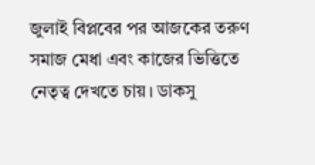জুলাই বিপ্লবের পর আজকের তরুণ সমাজ মেধা এবং কাজের ভিত্তিতে নেতৃত্ব দেখতে চায়। ডাকসু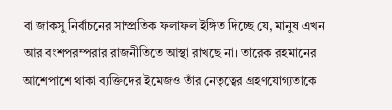বা জাকসু নির্বাচনের সাম্প্রতিক ফলাফল ইঙ্গিত দিচ্ছে যে, মানুষ এখন আর বংশপরম্পরার রাজনীতিতে আস্থা রাখছে না। তারেক রহমানের আশেপাশে থাকা ব্যক্তিদের ইমেজও তাঁর নেতৃত্বের গ্রহণযোগ্যতাকে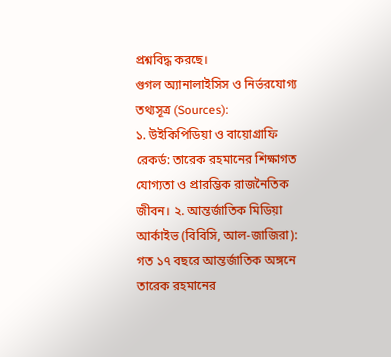প্রশ্নবিদ্ধ করছে।
গুগল অ্যানালাইসিস ও নির্ভরযোগ্য তথ্যসূত্র (Sources):
১. উইকিপিডিয়া ও বায়োগ্রাফি রেকর্ড: তারেক রহমানের শিক্ষাগত যোগ্যতা ও প্রারম্ভিক রাজনৈতিক জীবন। ২. আন্তর্জাতিক মিডিয়া আর্কাইভ (বিবিসি, আল-জাজিরা): গত ১৭ বছরে আন্তর্জাতিক অঙ্গনে তারেক রহমানের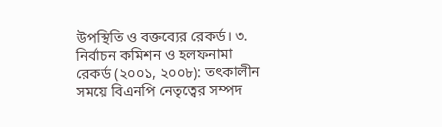উপস্থিতি ও বক্তব্যের রেকর্ড। ৩. নির্বাচন কমিশন ও হলফনামা রেকর্ড (২০০১, ২০০৮): তৎকালীন সময়ে বিএনপি নেতৃত্বের সম্পদ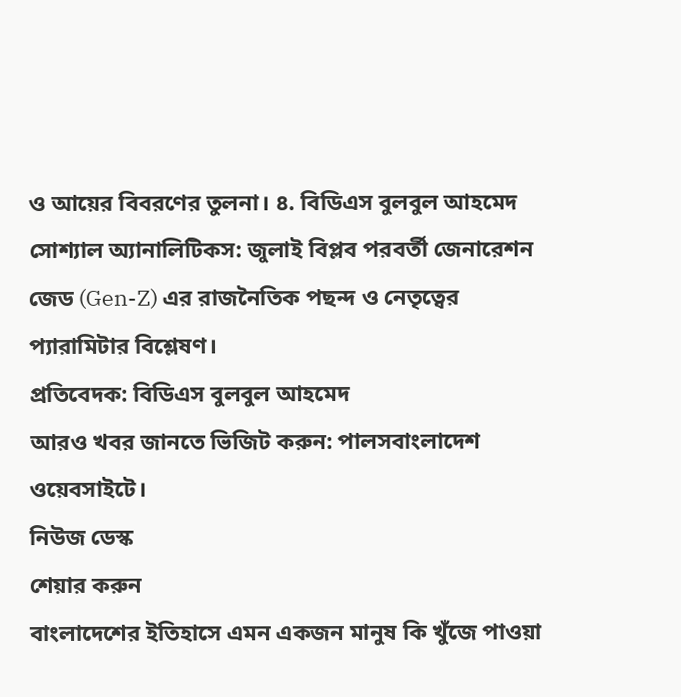ও আয়ের বিবরণের তুলনা। ৪. বিডিএস বুলবুল আহমেদ সোশ্যাল অ্যানালিটিকস: জুলাই বিপ্লব পরবর্তী জেনারেশন জেড (Gen-Z) এর রাজনৈতিক পছন্দ ও নেতৃত্বের প্যারামিটার বিশ্লেষণ।
প্রতিবেদক: বিডিএস বুলবুল আহমেদ
আরও খবর জানতে ভিজিট করুন: পালসবাংলাদেশ ওয়েবসাইটে।
নিউজ ডেস্ক
শেয়ার করুন
বাংলাদেশের ইতিহাসে এমন একজন মানুষ কি খুঁজে পাওয়া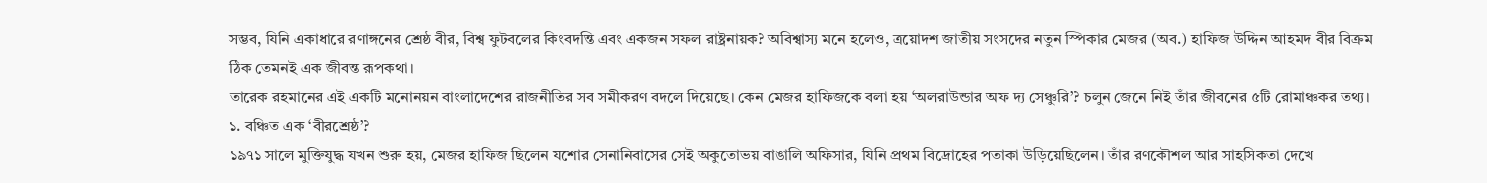সম্ভব, যিনি একাধারে রণাঙ্গনের শ্রেষ্ঠ বীর, বিশ্ব ফুটবলের কিংবদন্তি এবং একজন সফল রাষ্ট্রনায়ক? অবিশ্বাস্য মনে হলেও, ত্রয়োদশ জাতীয় সংসদের নতুন স্পিকার মেজর (অব.) হাফিজ উদ্দিন আহমদ বীর বিক্রম ঠিক তেমনই এক জীবন্ত রূপকথা।
তারেক রহমানের এই একটি মনোনয়ন বাংলাদেশের রাজনীতির সব সমীকরণ বদলে দিয়েছে। কেন মেজর হাফিজকে বলা হয় ‘অলরাউন্ডার অফ দ্য সেঞ্চুরি’? চলুন জেনে নিই তাঁর জীবনের ৫টি রোমাঞ্চকর তথ্য।
১. বঞ্চিত এক ‘বীরশ্রেষ্ঠ’?
১৯৭১ সালে মুক্তিযুদ্ধ যখন শুরু হয়, মেজর হাফিজ ছিলেন যশোর সেনানিবাসের সেই অকুতোভয় বাঙালি অফিসার, যিনি প্রথম বিদ্রোহের পতাকা উড়িয়েছিলেন। তাঁর রণকৌশল আর সাহসিকতা দেখে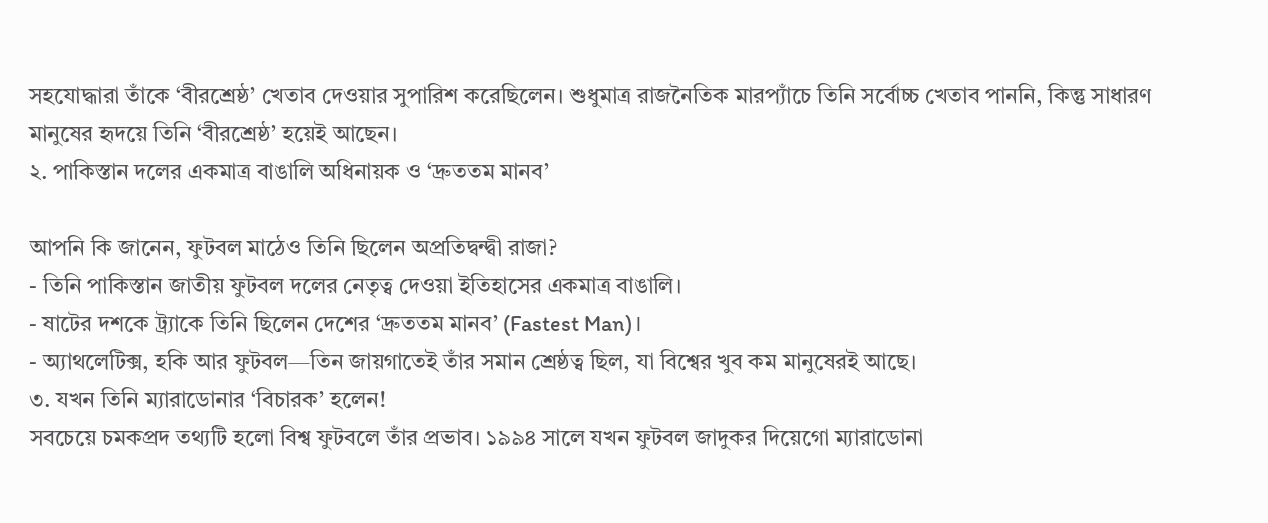সহযোদ্ধারা তাঁকে ‘বীরশ্রেষ্ঠ’ খেতাব দেওয়ার সুপারিশ করেছিলেন। শুধুমাত্র রাজনৈতিক মারপ্যাঁচে তিনি সর্বোচ্চ খেতাব পাননি, কিন্তু সাধারণ মানুষের হৃদয়ে তিনি ‘বীরশ্রেষ্ঠ’ হয়েই আছেন।
২. পাকিস্তান দলের একমাত্র বাঙালি অধিনায়ক ও ‘দ্রুততম মানব’

আপনি কি জানেন, ফুটবল মাঠেও তিনি ছিলেন অপ্রতিদ্বন্দ্বী রাজা?
- তিনি পাকিস্তান জাতীয় ফুটবল দলের নেতৃত্ব দেওয়া ইতিহাসের একমাত্র বাঙালি।
- ষাটের দশকে ট্র্যাকে তিনি ছিলেন দেশের ‘দ্রুততম মানব’ (Fastest Man)।
- অ্যাথলেটিক্স, হকি আর ফুটবল—তিন জায়গাতেই তাঁর সমান শ্রেষ্ঠত্ব ছিল, যা বিশ্বের খুব কম মানুষেরই আছে।
৩. যখন তিনি ম্যারাডোনার ‘বিচারক’ হলেন!
সবচেয়ে চমকপ্রদ তথ্যটি হলো বিশ্ব ফুটবলে তাঁর প্রভাব। ১৯৯৪ সালে যখন ফুটবল জাদুকর দিয়েগো ম্যারাডোনা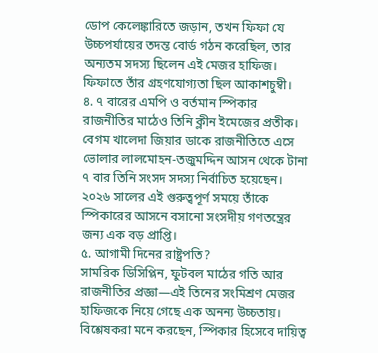ডোপ কেলেঙ্কারিতে জড়ান, তখন ফিফা যে উচ্চপর্যায়ের তদন্ত বোর্ড গঠন করেছিল, তার অন্যতম সদস্য ছিলেন এই মেজর হাফিজ। ফিফাতে তাঁর গ্রহণযোগ্যতা ছিল আকাশচুম্বী।
৪. ৭ বারের এমপি ও বর্তমান স্পিকার
রাজনীতির মাঠেও তিনি ক্লীন ইমেজের প্রতীক। বেগম খালেদা জিয়ার ডাকে রাজনীতিতে এসে ভোলার লালমোহন-তজুমদ্দিন আসন থেকে টানা ৭ বার তিনি সংসদ সদস্য নির্বাচিত হয়েছেন। ২০২৬ সালের এই গুরুত্বপূর্ণ সময়ে তাঁকে স্পিকারের আসনে বসানো সংসদীয় গণতন্ত্রের জন্য এক বড় প্রাপ্তি।
৫. আগামী দিনের রাষ্ট্রপতি?
সামরিক ডিসিপ্লিন, ফুটবল মাঠের গতি আর রাজনীতির প্রজ্ঞা—এই তিনের সংমিশ্রণ মেজর হাফিজকে নিয়ে গেছে এক অনন্য উচ্চতায়। বিশ্লেষকরা মনে করছেন, স্পিকার হিসেবে দায়িত্ব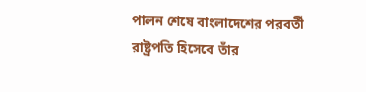পালন শেষে বাংলাদেশের পরবর্তী রাষ্ট্রপতি হিসেবে তাঁর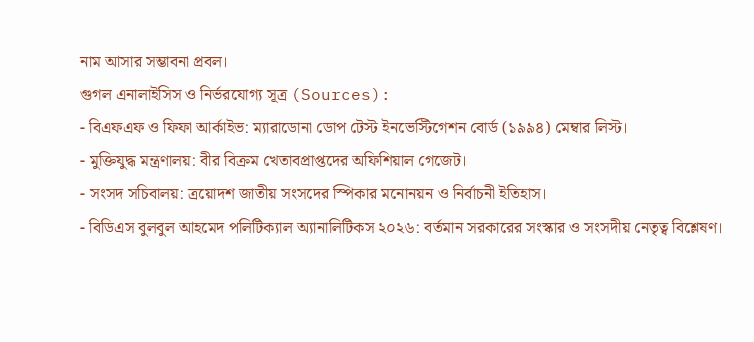নাম আসার সম্ভাবনা প্রবল।
গুগল এনালাইসিস ও নির্ভরযোগ্য সূত্র (Sources):
- বিএফএফ ও ফিফা আর্কাইভ: ম্যারাডোনা ডোপ টেস্ট ইনভেস্টিগেশন বোর্ড (১৯৯৪) মেম্বার লিস্ট।
- মুক্তিযুদ্ধ মন্ত্রণালয়: বীর বিক্রম খেতাবপ্রাপ্তদের অফিশিয়াল গেজেট।
- সংসদ সচিবালয়: ত্রয়োদশ জাতীয় সংসদের স্পিকার মনোনয়ন ও নির্বাচনী ইতিহাস।
- বিডিএস বুলবুল আহমেদ পলিটিক্যাল অ্যানালিটিকস ২০২৬: বর্তমান সরকারের সংস্কার ও সংসদীয় নেতৃত্ব বিশ্লেষণ।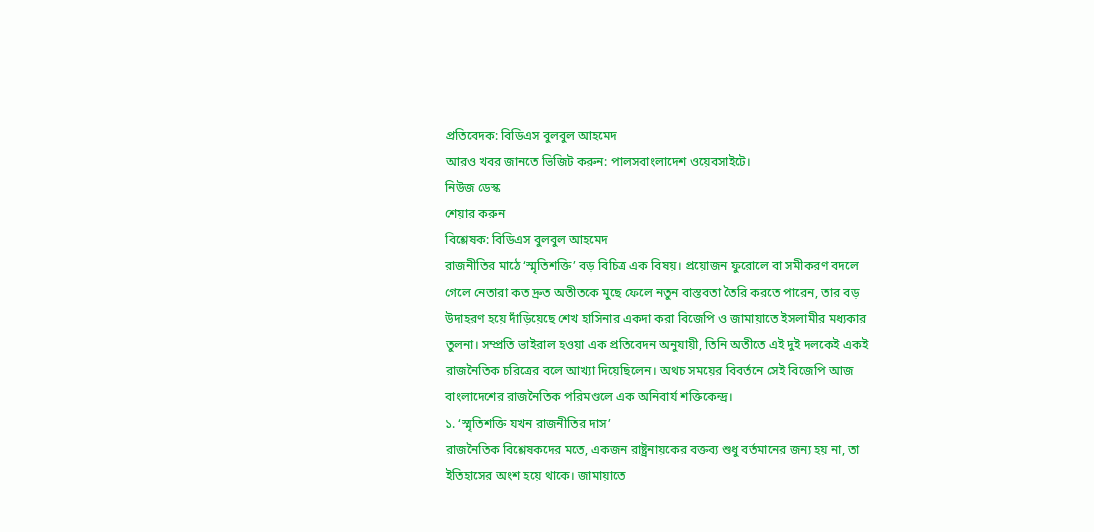প্রতিবেদক: বিডিএস বুলবুল আহমেদ
আরও খবর জানতে ভিজিট করুন: পালসবাংলাদেশ ওয়েবসাইটে।
নিউজ ডেস্ক
শেয়ার করুন
বিশ্লেষক: বিডিএস বুলবুল আহমেদ
রাজনীতির মাঠে ‘স্মৃতিশক্তি’ বড় বিচিত্র এক বিষয়। প্রয়োজন ফুরোলে বা সমীকরণ বদলে গেলে নেতারা কত দ্রুত অতীতকে মুছে ফেলে নতুন বাস্তবতা তৈরি করতে পারেন, তার বড় উদাহরণ হয়ে দাঁড়িয়েছে শেখ হাসিনার একদা করা বিজেপি ও জামায়াতে ইসলামীর মধ্যকার তুলনা। সম্প্রতি ভাইরাল হওয়া এক প্রতিবেদন অনুযায়ী, তিনি অতীতে এই দুই দলকেই একই রাজনৈতিক চরিত্রের বলে আখ্যা দিয়েছিলেন। অথচ সময়ের বিবর্তনে সেই বিজেপি আজ বাংলাদেশের রাজনৈতিক পরিমণ্ডলে এক অনিবার্য শক্তিকেন্দ্র।
১. ‘স্মৃতিশক্তি যখন রাজনীতির দাস’
রাজনৈতিক বিশ্লেষকদের মতে, একজন রাষ্ট্রনায়কের বক্তব্য শুধু বর্তমানের জন্য হয় না, তা ইতিহাসের অংশ হয়ে থাকে। জামায়াতে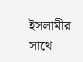ইসলামীর সাথে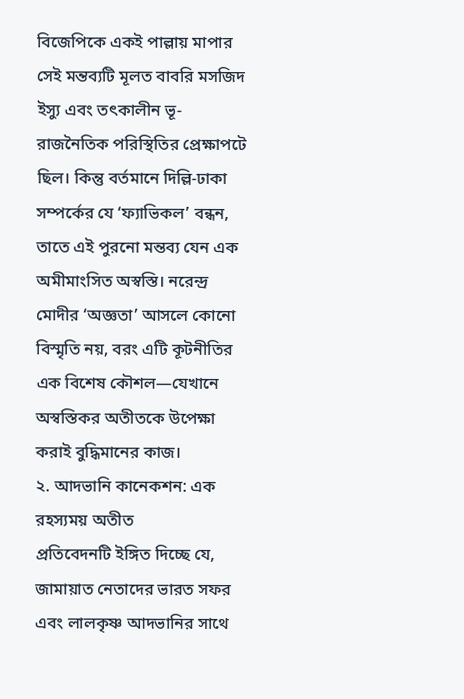বিজেপিকে একই পাল্লায় মাপার সেই মন্তব্যটি মূলত বাবরি মসজিদ ইস্যু এবং তৎকালীন ভূ-রাজনৈতিক পরিস্থিতির প্রেক্ষাপটে ছিল। কিন্তু বর্তমানে দিল্লি-ঢাকা সম্পর্কের যে ‘ফ্যাভিকল’ বন্ধন, তাতে এই পুরনো মন্তব্য যেন এক অমীমাংসিত অস্বস্তি। নরেন্দ্র মোদীর ‘অজ্ঞতা’ আসলে কোনো বিস্মৃতি নয়, বরং এটি কূটনীতির এক বিশেষ কৌশল—যেখানে অস্বস্তিকর অতীতকে উপেক্ষা করাই বুদ্ধিমানের কাজ।
২. আদভানি কানেকশন: এক রহস্যময় অতীত
প্রতিবেদনটি ইঙ্গিত দিচ্ছে যে, জামায়াত নেতাদের ভারত সফর এবং লালকৃষ্ণ আদভানির সাথে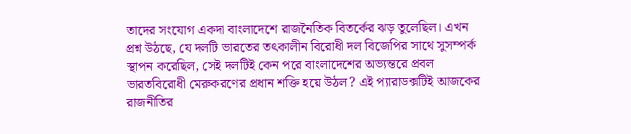তাদের সংযোগ একদা বাংলাদেশে রাজনৈতিক বিতর্কের ঝড় তুলেছিল। এখন প্রশ্ন উঠছে, যে দলটি ভারতের তৎকালীন বিরোধী দল বিজেপির সাথে সুসম্পর্ক স্থাপন করেছিল, সেই দলটিই কেন পরে বাংলাদেশের অভ্যন্তরে প্রবল ভারতবিরোধী মেরুকরণের প্রধান শক্তি হয়ে উঠল? এই প্যারাডক্সটিই আজকের রাজনীতির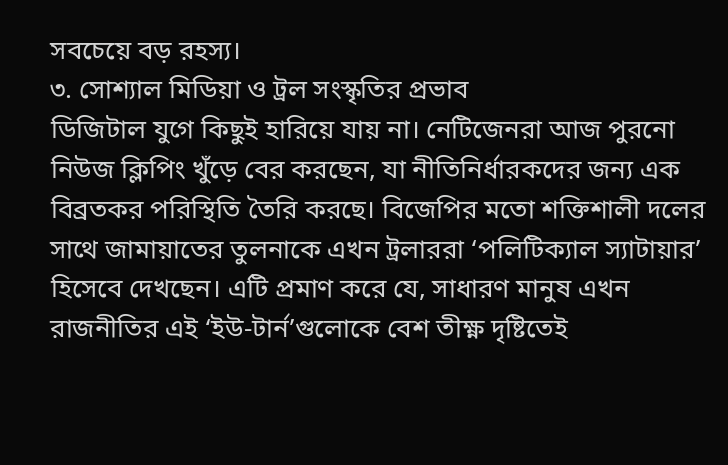সবচেয়ে বড় রহস্য।
৩. সোশ্যাল মিডিয়া ও ট্রল সংস্কৃতির প্রভাব
ডিজিটাল যুগে কিছুই হারিয়ে যায় না। নেটিজেনরা আজ পুরনো নিউজ ক্লিপিং খুঁড়ে বের করছেন, যা নীতিনির্ধারকদের জন্য এক বিব্রতকর পরিস্থিতি তৈরি করছে। বিজেপির মতো শক্তিশালী দলের সাথে জামায়াতের তুলনাকে এখন ট্রলাররা ‘পলিটিক্যাল স্যাটায়ার’ হিসেবে দেখছেন। এটি প্রমাণ করে যে, সাধারণ মানুষ এখন রাজনীতির এই ‘ইউ-টার্ন’গুলোকে বেশ তীক্ষ্ণ দৃষ্টিতেই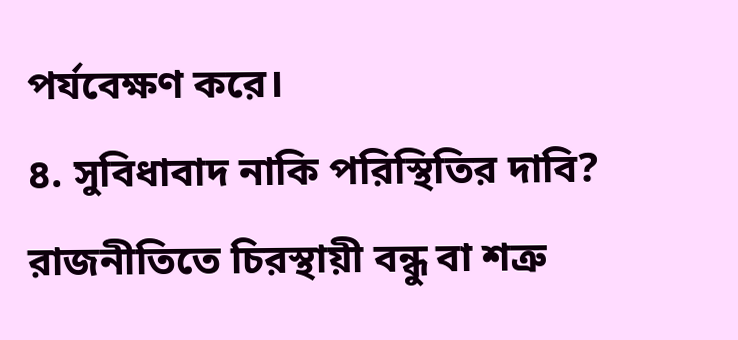পর্যবেক্ষণ করে।
৪. সুবিধাবাদ নাকি পরিস্থিতির দাবি?
রাজনীতিতে চিরস্থায়ী বন্ধু বা শত্রু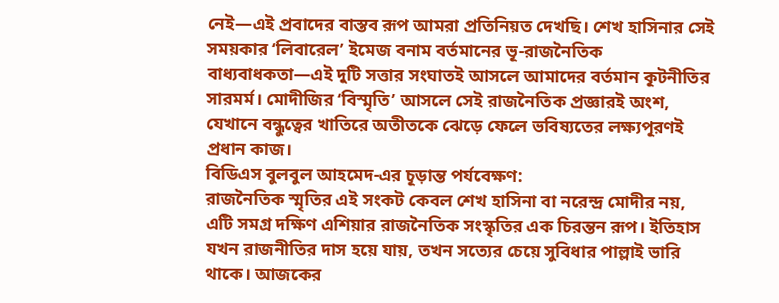নেই—এই প্রবাদের বাস্তব রূপ আমরা প্রতিনিয়ত দেখছি। শেখ হাসিনার সেই সময়কার ‘লিবারেল’ ইমেজ বনাম বর্তমানের ভূ-রাজনৈতিক বাধ্যবাধকতা—এই দুটি সত্তার সংঘাতই আসলে আমাদের বর্তমান কূটনীতির সারমর্ম। মোদীজির ‘বিস্মৃতি’ আসলে সেই রাজনৈতিক প্রজ্ঞারই অংশ, যেখানে বন্ধুত্বের খাতিরে অতীতকে ঝেড়ে ফেলে ভবিষ্যতের লক্ষ্যপূরণই প্রধান কাজ।
বিডিএস বুলবুল আহমেদ-এর চূড়ান্ত পর্যবেক্ষণ:
রাজনৈতিক স্মৃতির এই সংকট কেবল শেখ হাসিনা বা নরেন্দ্র মোদীর নয়, এটি সমগ্র দক্ষিণ এশিয়ার রাজনৈতিক সংস্কৃতির এক চিরন্তন রূপ। ইতিহাস যখন রাজনীতির দাস হয়ে যায়, তখন সত্যের চেয়ে সুবিধার পাল্লাই ভারি থাকে। আজকের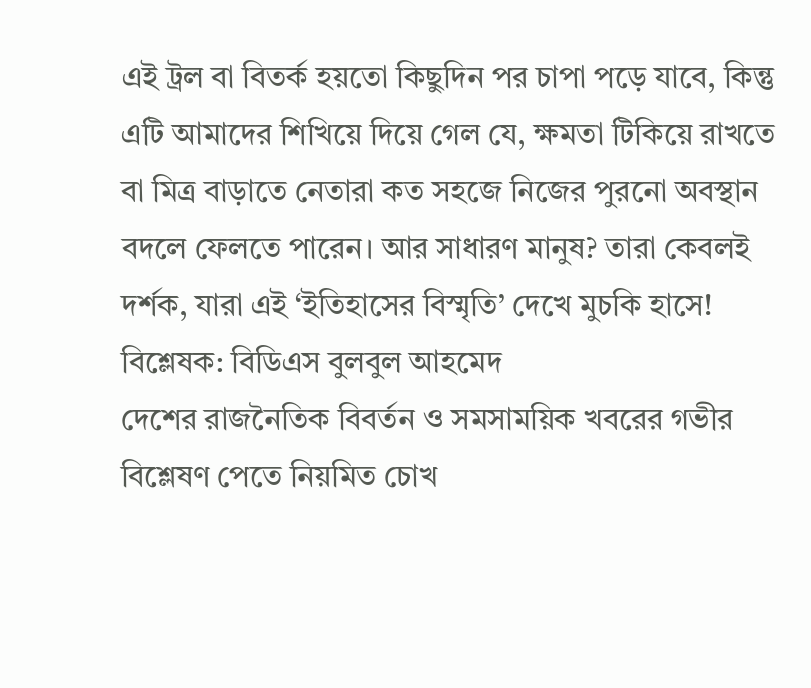এই ট্রল বা বিতর্ক হয়তো কিছুদিন পর চাপা পড়ে যাবে, কিন্তু এটি আমাদের শিখিয়ে দিয়ে গেল যে, ক্ষমতা টিকিয়ে রাখতে বা মিত্র বাড়াতে নেতারা কত সহজে নিজের পুরনো অবস্থান বদলে ফেলতে পারেন। আর সাধারণ মানুষ? তারা কেবলই দর্শক, যারা এই ‘ইতিহাসের বিস্মৃতি’ দেখে মুচকি হাসে!
বিশ্লেষক: বিডিএস বুলবুল আহমেদ
দেশের রাজনৈতিক বিবর্তন ও সমসাময়িক খবরের গভীর বিশ্লেষণ পেতে নিয়মিত চোখ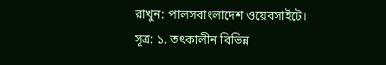রাখুন: পালসবাংলাদেশ ওয়েবসাইটে।
সূত্র: ১. তৎকালীন বিভিন্ন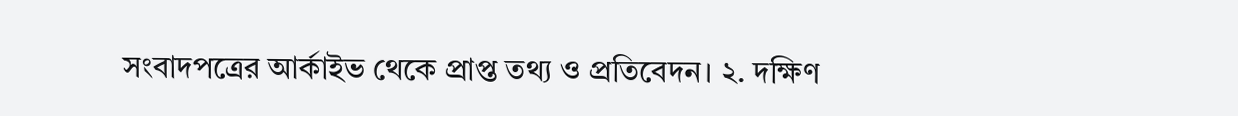সংবাদপত্রের আর্কাইভ থেকে প্রাপ্ত তথ্য ও প্রতিবেদন। ২. দক্ষিণ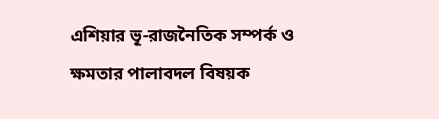এশিয়ার ভূ-রাজনৈতিক সম্পর্ক ও ক্ষমতার পালাবদল বিষয়ক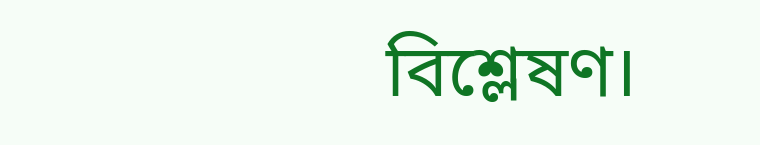বিশ্লেষণ।